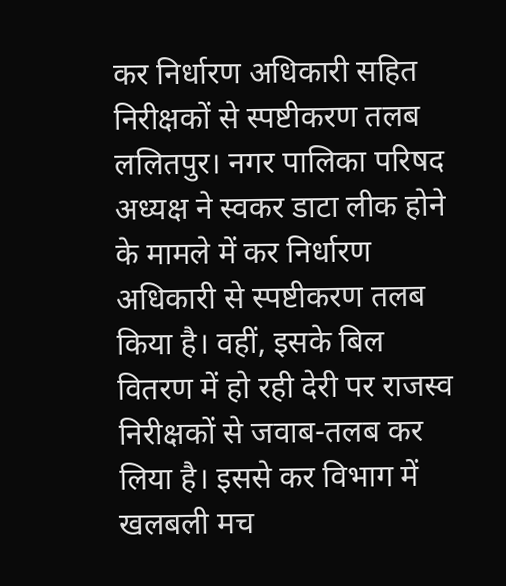कर निर्धारण अधिकारी सहित निरीक्षकों से स्पष्टीकरण तलब
ललितपुर। नगर पालिका परिषद अध्यक्ष ने स्वकर डाटा लीक होने के मामले में कर निर्धारण अधिकारी से स्पष्टीकरण तलब किया है। वहीं, इसके बिल वितरण में हो रही देरी पर राजस्व निरीक्षकों से जवाब-तलब कर लिया है। इससे कर विभाग में खलबली मच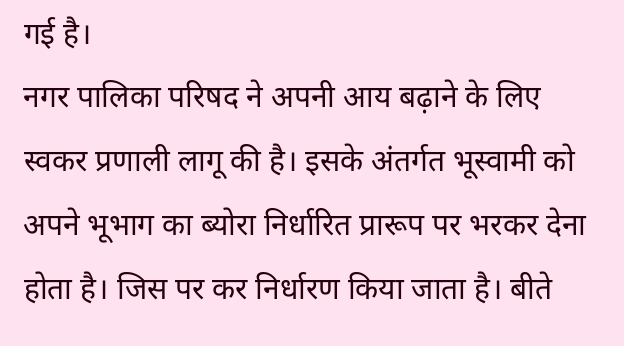गई है।
नगर पालिका परिषद ने अपनी आय बढ़ाने के लिए स्वकर प्रणाली लागू की है। इसके अंतर्गत भूस्वामी को अपने भूभाग का ब्योरा निर्धारित प्रारूप पर भरकर देना होता है। जिस पर कर निर्धारण किया जाता है। बीते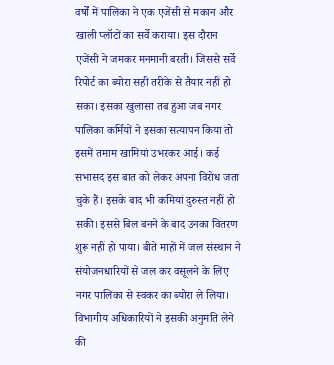वर्षों में पालिका ने एक एजेंसी से मकान और खाली प्लॉटों का सर्वे कराया। इस दौरान एजेंसी ने जमकर मनमानी बरती। जिससे सर्वे रिपोर्ट का ब्योरा सही तरीके से तैयार नहीं हो सका। इसका खुलासा तब हुआ जब नगर पालिका कर्मियों ने इसका सत्यापन किया तो इसमें तमाम खामियां उभरकर आई। कई सभासद इस बात को लेकर अपना विरोध जता चुके हैं। इसके बाद भी कमियां दुरुस्त नहीं हो सकी। इससे बिल बनने के बाद उनका वितरण शुरू नहीं हो पाया। बीते माहों में जल संस्थान ने संयोजनधारियों से जल कर वसूलने के लिए नगर पालिका से स्वकर का ब्योरा ले लिया। विभागीय अधिकारियों ने इसकी अनुमति लेने की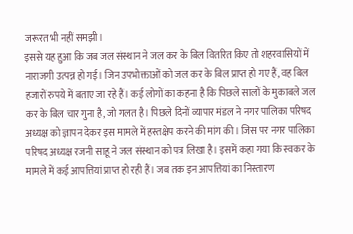जरूरत भी नहीं समझी।
इससे यह हुआ कि जब जल संस्थान ने जल कर के बिल वितरित किए तो शहरवासियों में नाराजगी उत्पन्न हो गई। जिन उपभोक्ताओं को जल कर के बिल प्राप्त हो गए हैं, वह बिल हजारों रुपये में बताए जा रहे हैं। कई लोगों का कहना है कि पिछले सालों के मुकाबले जल कर के बिल चार गुना है, जो गलत है। पिछले दिनों व्यापार मंडल ने नगर पालिका परिषद अध्यक्ष को ज्ञापन देकर इस मामले में हस्तक्षेप करने की मांग की। जिस पर नगर पालिका परिषद अध्यक्ष रजनी साहू ने जल संस्थान को पत्र लिखा है। इसमें कहा गया कि स्वकर के मामले में कई आपत्तियां प्राप्त हो रही हैं। जब तक इन आपत्तियां का निस्तारण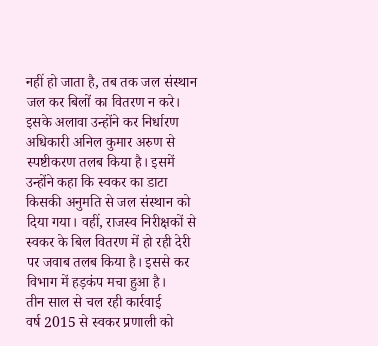नहीं हो जाता है, तब तक जल संस्थान जल कर बिलों का वितरण न करे। इसके अलावा उन्होंने कर निर्धारण अधिकारी अनिल कुमार अरुण से स्पष्टीकरण तलब किया है। इसमें उन्होंने कहा कि स्वकर का डाटा किसकी अनुमति से जल संस्थान को दिया गया। वहीं, राजस्व निरीक्षकों से स्वकर के बिल वितरण में हो रही देरी पर जवाब तलब किया है। इससे कर विभाग में हड़कंप मचा हुआ है।
तीन साल से चल रही कार्रवाई
वर्ष 2015 से स्वकर प्रणाली को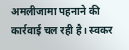अमलीजामा पहनाने की कार्रवाई चल रही है। स्वकर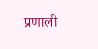प्रणाली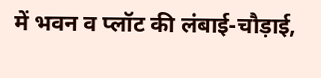में भवन व प्लॉट की लंबाई-चौड़ाई,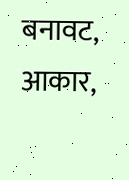बनावट, आकार,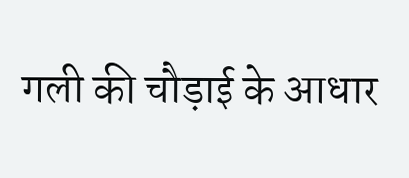गली की चौड़ाई के आधार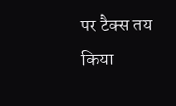पर टैक्स तय किया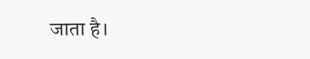जाता है।